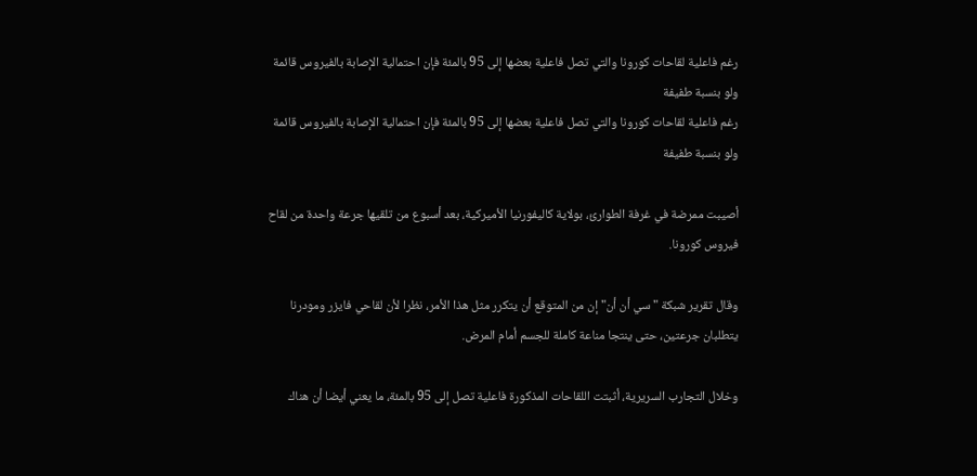رغم فاعلية لقاحات كورونا والتي تصل فاعلية بعضها إلى 95 بالمئة فإن احتمالية الإصابة بالفيروس قائمة ولو بنسبة طفيفة
رغم فاعلية لقاحات كورونا والتي تصل فاعلية بعضها إلى 95 بالمئة فإن احتمالية الإصابة بالفيروس قائمة ولو بنسبة طفيفة

أصيبت ممرضة في غرفة الطوارئ، بولاية كاليفورنيا الأميركية، بعد أسبوع من تلقيها جرعة واحدة من لقاح فيروس كورونا.

وقال تقرير شبكة "سي أن أن" إن من المتوقع أن يتكرر مثل هذا الأمر، نظرا لأن لقاحي فايزر ومودرنا يتطلبان جرعتين، حتى ينتجا مناعة كاملة للجسم أمام المرض.

وخلال التجارب السريرية، أثبتت اللقاحات المذكورة فاعلية تصل إلى 95 بالمئة، ما يعني أيضا أن هناك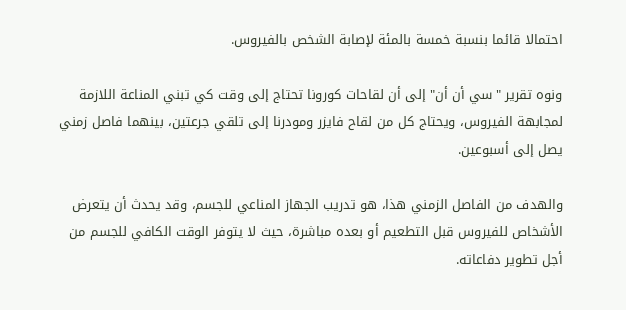احتمالا قائما بنسبة خمسة بالمئة لإصابة الشخص بالفيروس.

ونوه تقرير "سي أن أن" إلى أن لقاحات كورونا تحتاج إلى وقت كي تبني المناعة اللازمة لمجابهة الفيروس، ويحتاج كل من لقاح فايزر ومودرنا إلى تلقي جرعتين، بينهما فاصل زمني يصل إلى أسبوعين.

والهدف من الفاصل الزمني هذا، هو تدريب الجهاز المناعي للجسم، وقد يحدث أن يتعرض الأشخاص للفيروس قبل التطعيم أو بعده مباشرة، حيث لا يتوفر الوقت الكافي للجسم من أجل تطوير دفاعاته.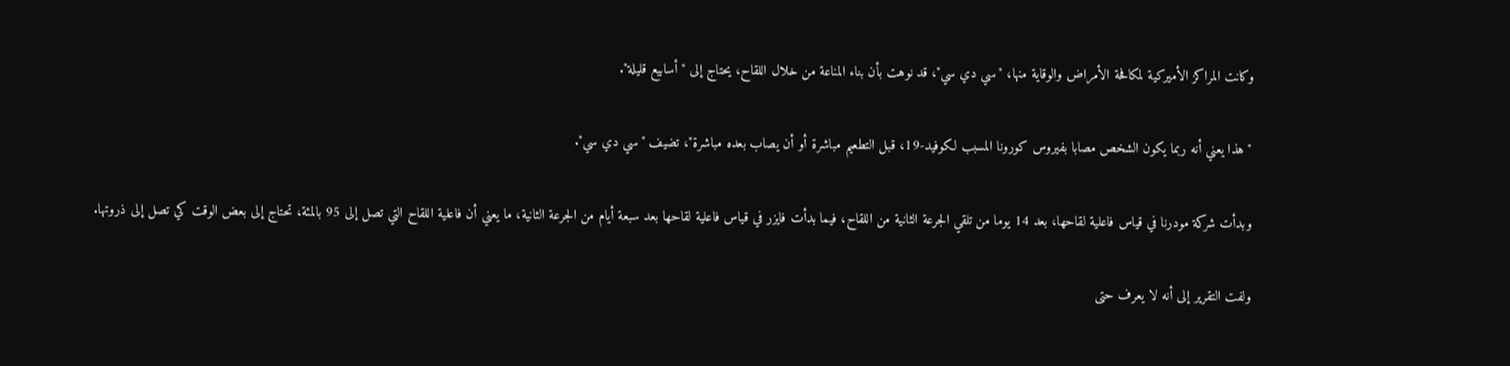وكانت المراكز الأميركية لمكافحة الأمراض والوقاية منها، "سي دي سي"، قد نوهت بأن بناء المناعة من خلال اللقاح، يحتاج إلى "أسابيع قليلة".

"هذا يعني أنه ربما يكون الشخص مصابا بفيروس كورونا المسبب لكوفيد-19، قبل التطعيم مباشرة أو أن يصاب بعده مباشرة"، تضيف "سي دي سي".

وبدأت شركة مودرنا في قياس فاعلية لقاحها، بعد 14 يوما من تلقي الجرعة الثانية من اللقاح، فيما بدأت فايزر في قياس فاعلية لقاحها بعد سبعة أيام من الجرعة الثانية، ما يعني أن فاعلية اللقاح التي تصل إلى 95 بالمئة، تحتاج إلى بعض الوقت كي تصل إلى ذروتها.

ولفت التقرير إلى أنه لا يعرف حتى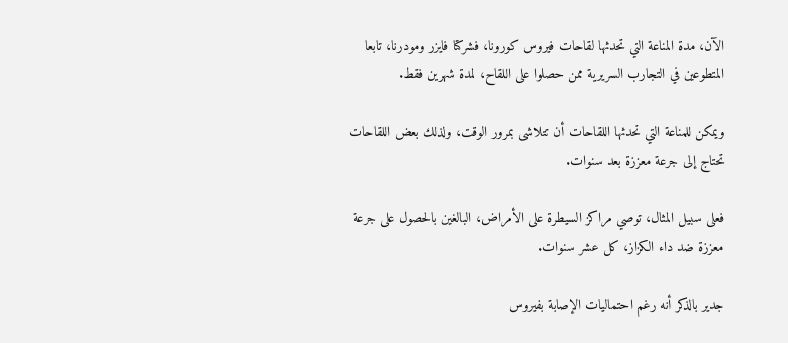الآن، مدة المناعة التي تحدثها لقاحات فيروس كورونا، فشركتا فايزر ومودرنا، تابعا المتطوعين في التجارب السريرية ممن حصلوا على اللقاح، لمدة شهرين فقط.

ويمكن للمناعة التي تحدثها اللقاحات أن تتلاشى بمرور الوقت، ولذلك بعض اللقاحات تحتاج إلى جرعة معززة بعد سنوات.

فعلى سبيل المثال، توصي مراكز السيطرة على الأمراض، البالغين بالحصول على جرعة معززة ضد داء الكزاز، كل عشر سنوات.

جدير بالذكر أنه رغم احتماليات الإصابة بفيروس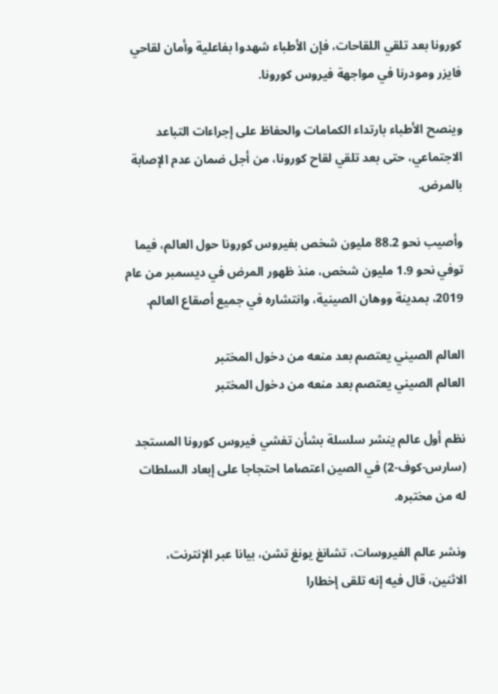كورونا بعد تلقي اللقاحات، فإن الأطباء شهدوا بفاعلية وأمان لقاحي فايزر ومودرنا في مواجهة فيروس كورونا.

وينصح الأطباء بارتداء الكمامات والحفاظ على إجراءات التباعد الاجتماعي، حتى بعد تلقي لقاح كورونا، من أجل ضمان عدم الإصابة بالمرض.

وأصيب نحو 88.2 مليون شخص بفيروس كورونا حول العالم، فيما توفي نحو 1.9 مليون شخص، منذ ظهور المرض في ديسمبر من عام 2019، بمدينة ووهان الصينية، وانتشاره في جميع أصقاع العالم.

العالم الصيني يعتصم بعد منعه من دخول المختبر
العالم الصيني يعتصم بعد منعه من دخول المختبر

نظم أول عالم ينشر سلسلة بشأن تفشي فيروس كورونا المستجد (سارس-كوف-2) في الصين اعتصاما احتجاجا على إبعاد السلطات له من مختبره.

ونشر عالم الفيروسات، تشانغ يونغ تشن، بيانا عبر الإنترنت، الاثنين، قال فيه إنه تلقى إخطارا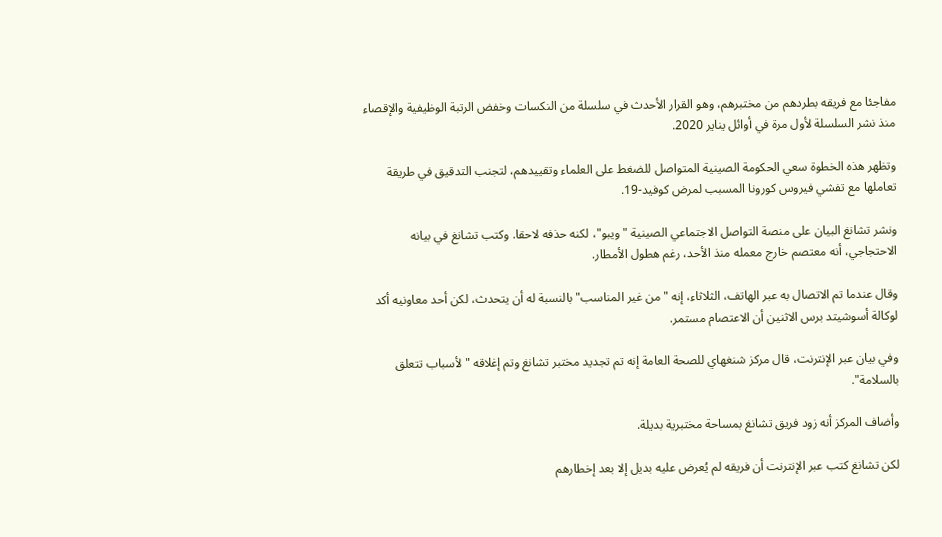مفاجئا مع فريقه بطردهم من مختبرهم، وهو القرار الأحدث في سلسلة من النكسات وخفض الرتبة الوظيفية والإقصاء منذ نشر السلسلة لأول مرة في أوائل يناير 2020.

وتظهر هذه الخطوة سعي الحكومة الصينية المتواصل للضغط على العلماء وتقييدهم، لتجنب التدقيق في طريقة تعاملها مع تفشي فيروس كورونا المسبب لمرض كوفيد-19.

ونشر تشانغ البيان على منصة التواصل الاجتماعي الصينية "ويبو"، لكنه حذفه لاحقا. وكتب تشانغ في بيانه الاحتجاجي، أنه معتصم خارج معمله منذ الأحد، رغم هطول الأمطار.

وقال عندما تم الاتصال به عبر الهاتف، الثلاثاء، إنه "من غير المناسب" بالنسبة له أن يتحدث، لكن أحد معاونيه أكد لوكالة أسوشيتد برس الاثنين أن الاعتصام مستمر.

وفي بيان عبر الإنترنت، قال مركز شنغهاي للصحة العامة إنه تم تجديد مختبر تشانغ وتم إغلاقه "لأسباب تتعلق بالسلامة".

وأضاف المركز أنه زود فريق تشانغ بمساحة مختبرية بديلة.

لكن تشانغ كتب عبر الإنترنت أن فريقه لم يُعرض عليه بديل إلا بعد إخطارهم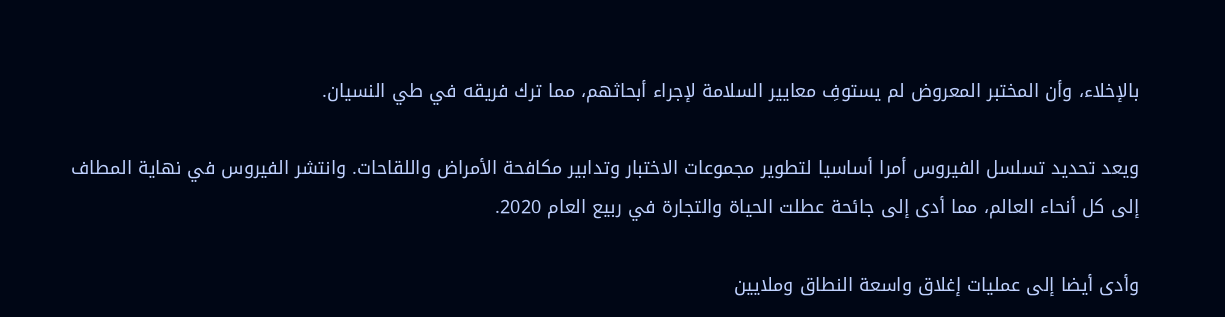بالإخلاء، وأن المختبر المعروض لم يستوفِ معايير السلامة لإجراء أبحاثهم، مما ترك فريقه في طي النسيان.

ويعد تحديد تسلسل الفيروس أمرا أساسيا لتطوير مجموعات الاختبار وتدابير مكافحة الأمراض واللقاحات. وانتشر الفيروس في نهاية المطاف إلى كل أنحاء العالم، مما أدى إلى جائحة عطلت الحياة والتجارة في ربيع العام 2020.

وأدى أيضا إلى عمليات إغلاق واسعة النطاق وملايين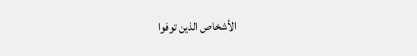الأشخاص الذين توفوا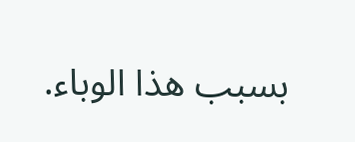بسبب هذا الوباء.